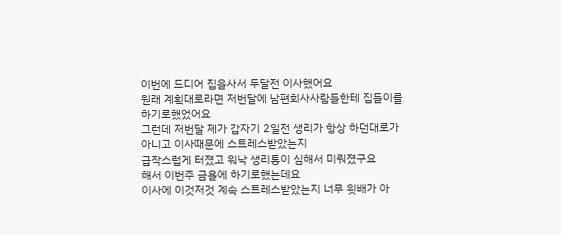이번에 드디어 집을사서 두달전 이사했어요
원래 계획대로라면 저번달에 남편회사사람들한테 집들이를 하기로했었어요
그런데 저번달 제가 갑자기 2일전 생리가 항상 하던대로가아니고 이사때문에 스트레스받았는지
급작스럽게 터졌고 워낙 생리통이 심해서 미뤄졌구요
해서 이번주 금욜에 하기로했는데요
이사에 이것저것 계속 스트레스받았는지 너무 윗배가 아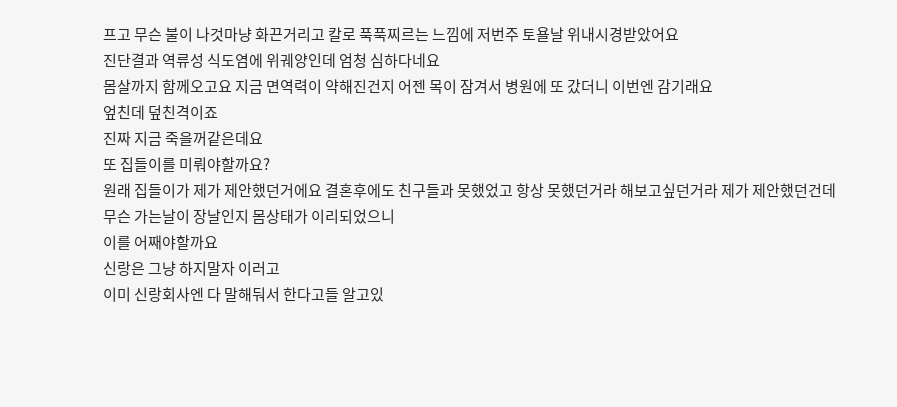프고 무슨 불이 나것마냥 화끈거리고 칼로 푹푹찌르는 느낌에 저번주 토욜날 위내시경받았어요
진단결과 역류성 식도염에 위궤양인데 엄청 심하다네요
몸살까지 함께오고요 지금 면역력이 약해진건지 어젠 목이 잠겨서 병원에 또 갔더니 이번엔 감기래요
엎친데 덮친격이죠
진짜 지금 죽을꺼같은데요
또 집들이를 미뤄야할까요?
원래 집들이가 제가 제안했던거에요 결혼후에도 친구들과 못했었고 항상 못했던거라 해보고싶던거라 제가 제안했던건데
무슨 가는날이 장날인지 몸상태가 이리되었으니
이를 어째야할까요
신랑은 그냥 하지말자 이러고
이미 신랑회사엔 다 말해둬서 한다고들 알고있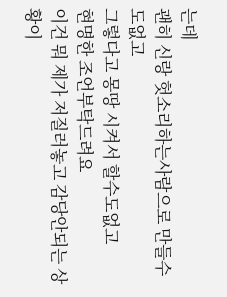는데
괜히 신랑 헛소리하는사람으로 만들수도없고
그렇다고 몽땅 시켜서 할수도없고
현명한 조언부탁드려요
이건 뭐 제가 저질러놓고 감당안되는 상황이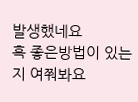발생했네요
혹 좋은방법이 있는지 여쭤봐요